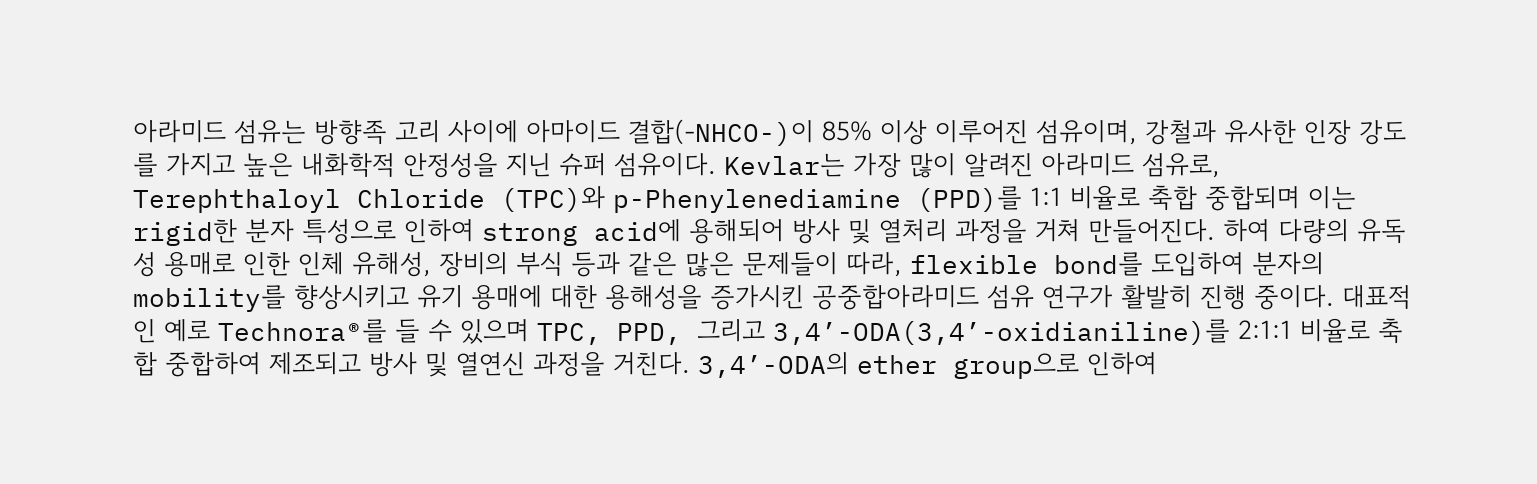아라미드 섬유는 방향족 고리 사이에 아마이드 결합(-NHCO-)이 85% 이상 이루어진 섬유이며, 강철과 유사한 인장 강도를 가지고 높은 내화학적 안정성을 지닌 슈퍼 섬유이다. Kevlar는 가장 많이 알려진 아라미드 섬유로, Terephthaloyl Chloride (TPC)와 p-Phenylenediamine (PPD)를 1:1 비율로 축합 중합되며 이는 rigid한 분자 특성으로 인하여 strong acid에 용해되어 방사 및 열처리 과정을 거쳐 만들어진다. 하여 다량의 유독성 용매로 인한 인체 유해성, 장비의 부식 등과 같은 많은 문제들이 따라, flexible bond를 도입하여 분자의 mobility를 향상시키고 유기 용매에 대한 용해성을 증가시킨 공중합아라미드 섬유 연구가 활발히 진행 중이다. 대표적인 예로 Technora®를 들 수 있으며 TPC, PPD, 그리고 3,4’-ODA(3,4’-oxidianiline)를 2:1:1 비율로 축합 중합하여 제조되고 방사 및 열연신 과정을 거친다. 3,4’-ODA의 ether group으로 인하여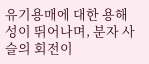유기용매에 대한 용해성이 뛰어나며, 분자 사슬의 회전이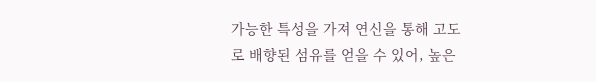가능한 특성을 가져 연신을 통해 고도로 배향된 섬유를 얻을 수 있어, 높은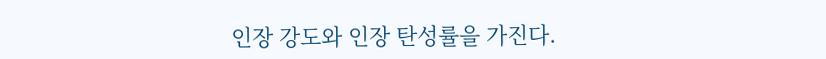인장 강도와 인장 탄성률을 가진다.